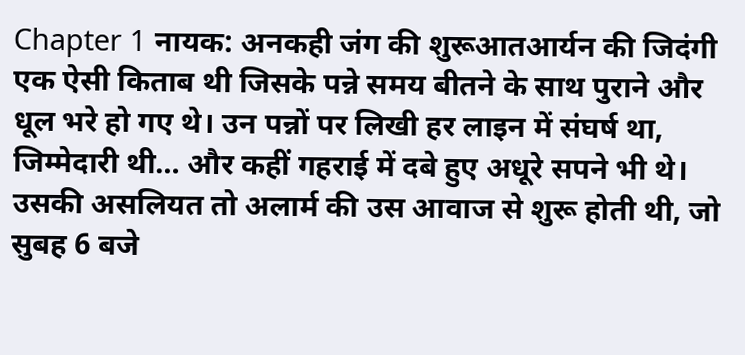Chapter 1 नायक: अनकही जंग की शुरूआतआर्यन की जिदंगी एक ऐसी किताब थी जिसके पन्ने समय बीतने के साथ पुराने और धूल भरे हो गए थे। उन पन्नों पर लिखी हर लाइन में संघर्ष था, जिम्मेदारी थी… और कहीं गहराई में दबे हुए अधूरे सपने भी थे। उसकी असलियत तो अलार्म की उस आवाज से शुरू होती थी, जो सुबह 6 बजे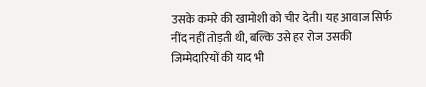उसके कमरे की खामोशी को चीर देती। यह आवाज सिर्फ नींद नहीं तोड़ती थी, बल्कि उसे हर रोज उसकी जिम्मेदारियों की याद भी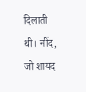दिलाती थी। नींद, जो शायद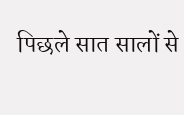पिछले सात सालों से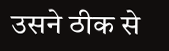उसने ठीक से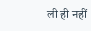ली ही नहीं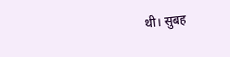थी। सुबह